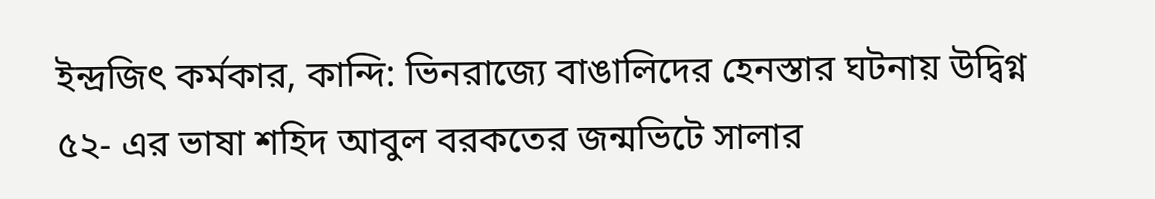ইন্দ্রজিৎ কর্মকার, কান্দি: ভিনরাজ্যে বাঙালিদের হেনস্তার ঘটনায় উদ্বিগ্ন ৫২- এর ভাষা শহিদ আবুল বরকতের জন্মভিটে সালার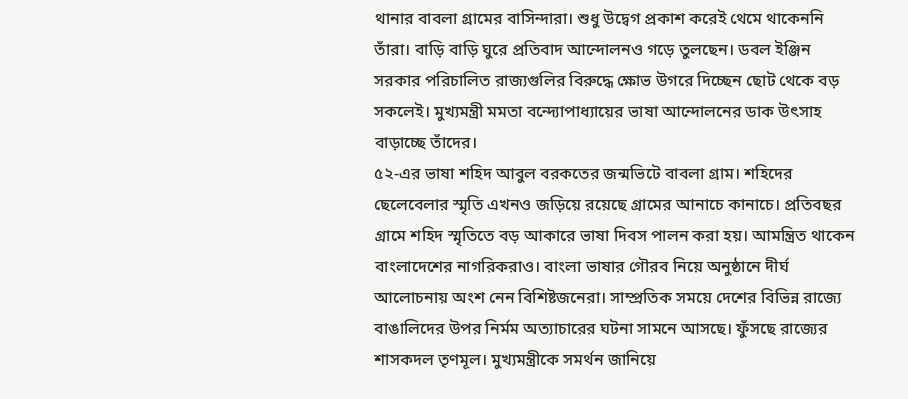থানার বাবলা গ্রামের বাসিন্দারা। শুধু উদ্বেগ প্রকাশ করেই থেমে থাকেননি তাঁরা। বাড়ি বাড়ি ঘুরে প্রতিবাদ আন্দোলনও গড়ে তুলছেন। ডবল ইঞ্জিন সরকার পরিচালিত রাজ্যগুলির বিরুদ্ধে ক্ষোভ উগরে দিচ্ছেন ছোট থেকে বড় সকলেই। মুখ্যমন্ত্রী মমতা বন্দ্যোপাধ্যায়ের ভাষা আন্দোলনের ডাক উৎসাহ বাড়াচ্ছে তাঁদের।
৫২-এর ভাষা শহিদ আবুল বরকতের জন্মভিটে বাবলা গ্রাম। শহিদের ছেলেবেলার স্মৃতি এখনও জড়িয়ে রয়েছে গ্রামের আনাচে কানাচে। প্রতিবছর গ্রামে শহিদ স্মৃতিতে বড় আকারে ভাষা দিবস পালন করা হয়। আমন্ত্রিত থাকেন বাংলাদেশের নাগরিকরাও। বাংলা ভাষার গৌরব নিয়ে অনুষ্ঠানে দীর্ঘ আলোচনায় অংশ নেন বিশিষ্টজনেরা। সাম্প্রতিক সময়ে দেশের বিভিন্ন রাজ্যে বাঙালিদের উপর নির্মম অত্যাচারের ঘটনা সামনে আসছে। ফুঁসছে রাজ্যের শাসকদল তৃণমূল। মুখ্যমন্ত্রীকে সমর্থন জানিয়ে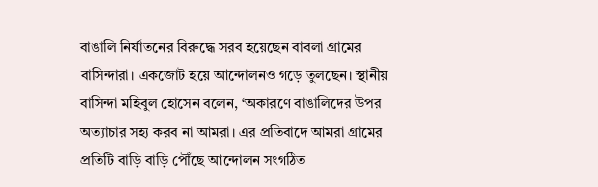বাঙালি নির্যাতনের বিরুদ্ধে সরব হয়েছেন বাবলা গ্রামের বাসিন্দারা। একজোট হয়ে আন্দোলনও গড়ে তুলছেন। স্থানীয় বাসিন্দা মহিবুল হোসেন বলেন, ‘অকারণে বাঙালিদের উপর অত্যাচার সহ্য করব না আমরা। এর প্রতিবাদে আমরা গ্রামের প্রতিটি বাড়ি বাড়ি পৌঁছে আন্দোলন সংগঠিত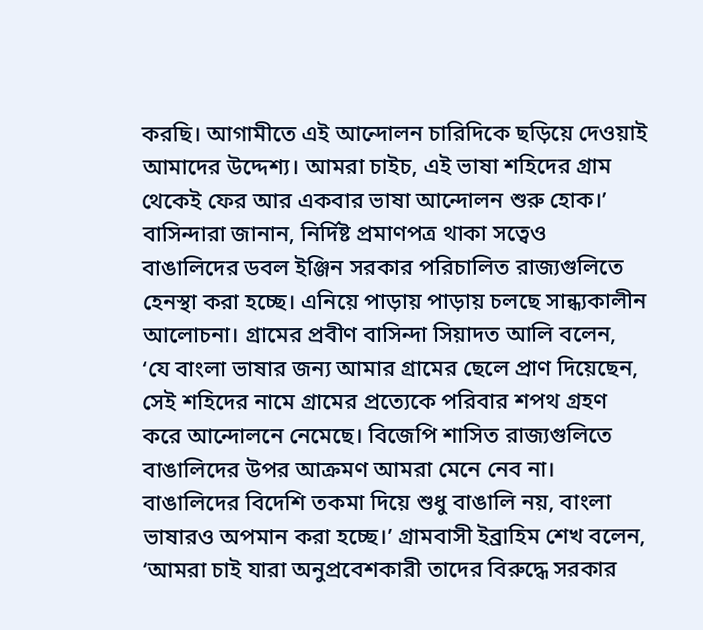করছি। আগামীতে এই আন্দোলন চারিদিকে ছড়িয়ে দেওয়াই আমাদের উদ্দেশ্য। আমরা চাইচ, এই ভাষা শহিদের গ্রাম থেকেই ফের আর একবার ভাষা আন্দোলন শুরু হোক।’ বাসিন্দারা জানান, নির্দিষ্ট প্রমাণপত্র থাকা সত্বেও বাঙালিদের ডবল ইঞ্জিন সরকার পরিচালিত রাজ্যগুলিতে হেনস্থা করা হচ্ছে। এনিয়ে পাড়ায় পাড়ায় চলছে সান্ধ্যকালীন আলোচনা। গ্রামের প্রবীণ বাসিন্দা সিয়াদত আলি বলেন, ‘যে বাংলা ভাষার জন্য আমার গ্রামের ছেলে প্রাণ দিয়েছেন, সেই শহিদের নামে গ্রামের প্রত্যেকে পরিবার শপথ গ্রহণ করে আন্দোলনে নেমেছে। বিজেপি শাসিত রাজ্যগুলিতে বাঙালিদের উপর আক্রমণ আমরা মেনে নেব না। বাঙালিদের বিদেশি তকমা দিয়ে শুধু বাঙালি নয়, বাংলা ভাষারও অপমান করা হচ্ছে।’ গ্রামবাসী ইব্রাহিম শেখ বলেন, ‘আমরা চাই যারা অনুপ্রবেশকারী তাদের বিরুদ্ধে সরকার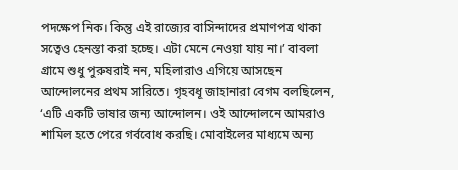পদক্ষেপ নিক। কিন্তু এই রাজ্যের বাসিন্দাদের প্রমাণপত্র থাকা সত্বেও হেনস্তা করা হচ্ছে। এটা মেনে নেওয়া যায় না।’ বাবলা গ্রামে শুধু পুরুষরাই নন, মহিলারাও এগিয়ে আসছেন আন্দোলনের প্রথম সারিতে। গৃহবধূ জাহানারা বেগম বলছিলেন, ‘এটি একটি ভাষার জন্য আন্দোলন। ওই আন্দোলনে আমরাও শামিল হতে পেরে গর্ববোধ করছি। মোবাইলের মাধ্যমে অন্য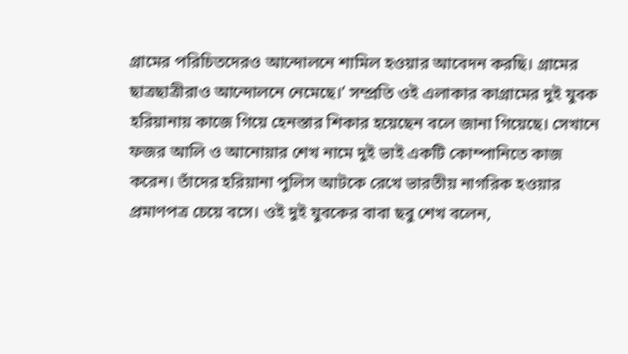গ্রামের পরিচিতদেরও আন্দোলনে শামিল হওয়ার আবেদন করছি। গ্রামের ছাত্রছাত্রীরাও আন্দোলনে নেমেছে।’ সম্প্রতি ওই এলাকার কাগ্রামের দুই যুবক হরিয়ানায় কাজে গিয়ে হেনস্তার শিকার হয়েছেন বলে জানা গিয়েছে। সেখানে ফজর আলি ও আনোয়ার শেখ নামে দুই ভাই একটি কোম্পানিতে কাজ করেন। তাঁদের হরিয়ানা পুলিস আটকে রেখে ভারতীয় নাগরিক হওয়ার প্রমাণপত্র চেয়ে বসে। ওই দুই যুবকের বাবা ছবু শেখ বলেন,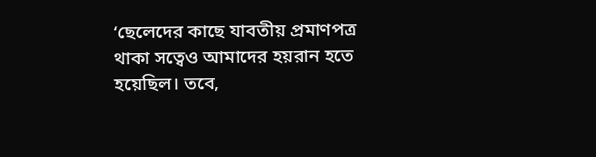‘ছেলেদের কাছে যাবতীয় প্রমাণপত্র থাকা সত্বেও আমাদের হয়রান হতে হয়েছিল। তবে,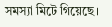সমস্যা মিটে গিয়েছে।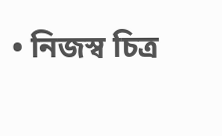• নিজস্ব চিত্র